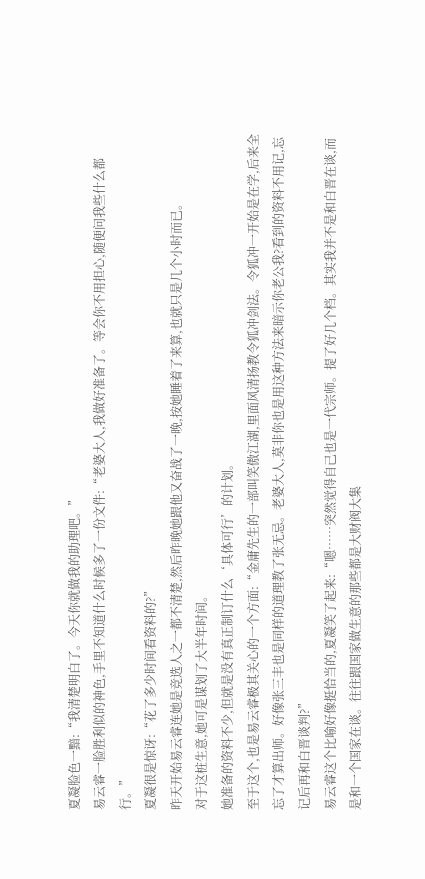夏凝脸色一黯:“我清楚明白了。今天你就做我的助理吧。”
易云睿一脸胜利似的神色,手里不知道什么时候多了一份文件:“老婆大人,我做好准备了。等会你不用担心,随便问我些什么都行。”
夏凝很是惊讶:“花了多少时间看资料的?”
昨天开始易云睿连她是竞选人之一都不清楚,然后昨晚她跟他又奋战了一晚,按她睡着了来算,也就只是几个小时而已。
对于这桩生意,她可是谋划了大半年时间。
她准备的资料不少,但就是没有真正制订什么‘具体可行’的计划。
至于这个,也是易云睿极其关心的一个方面:“金庸先生的一部叫笑傲江湖,里面风清扬教令狐冲剑法。令狐冲一开始是在学,后来全忘了才算出师。好像张三丰也是同样的道理教了张无忌。老婆大人,莫非你也是用这种方法来暗示你老公我?看到的资料不用记,忘记后再和白晋谈判?”
易云睿这个比喻好像挺恰当的,夏凝笑了起来:“嗯……突然觉得自己也是一代宗师。提了好几个档。其实我并不是和白晋在谈,而是和一个国家在谈。往往跟国家做生意的那些都是大财阀大集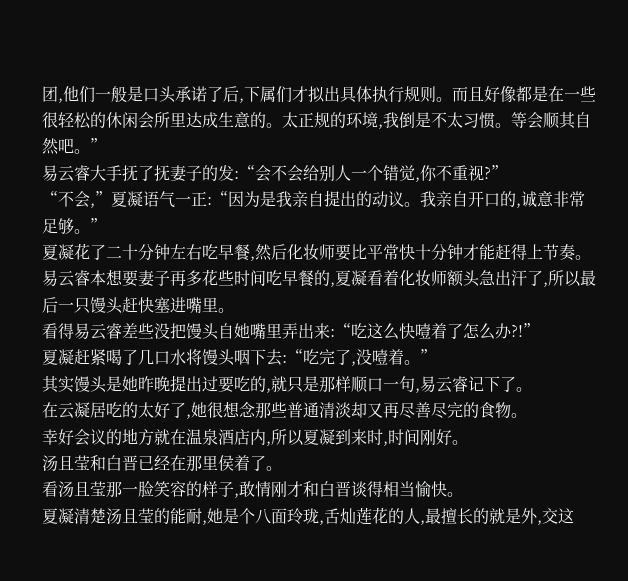团,他们一般是口头承诺了后,下属们才拟出具体执行规则。而且好像都是在一些很轻松的休闲会所里达成生意的。太正规的环境,我倒是不太习惯。等会顺其自然吧。”
易云睿大手抚了抚妻子的发:“会不会给别人一个错觉,你不重视?”
“不会,”夏凝语气一正:“因为是我亲自提出的动议。我亲自开口的,诚意非常足够。”
夏凝花了二十分钟左右吃早餐,然后化妆师要比平常快十分钟才能赶得上节奏。
易云睿本想要妻子再多花些时间吃早餐的,夏凝看着化妆师额头急出汗了,所以最后一只馒头赶快塞进嘴里。
看得易云睿差些没把馒头自她嘴里弄出来:“吃这么快噎着了怎么办?!”
夏凝赶紧喝了几口水将馒头咽下去:“吃完了,没噎着。”
其实馒头是她昨晚提出过要吃的,就只是那样顺口一句,易云睿记下了。
在云凝居吃的太好了,她很想念那些普通清淡却又再尽善尽完的食物。
幸好会议的地方就在温泉酒店内,所以夏凝到来时,时间刚好。
汤且莹和白晋已经在那里侯着了。
看汤且莹那一脸笑容的样子,敢情刚才和白晋谈得相当愉快。
夏凝清楚汤且莹的能耐,她是个八面玲珑,舌灿莲花的人,最擅长的就是外,交这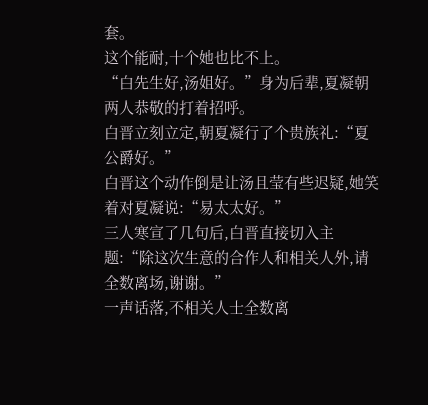套。
这个能耐,十个她也比不上。
“白先生好,汤姐好。”身为后辈,夏凝朝两人恭敬的打着招呼。
白晋立刻立定,朝夏凝行了个贵族礼:“夏公爵好。”
白晋这个动作倒是让汤且莹有些迟疑,她笑着对夏凝说:“易太太好。”
三人寒宣了几句后,白晋直接切入主题:“除这次生意的合作人和相关人外,请全数离场,谢谢。”
一声话落,不相关人士全数离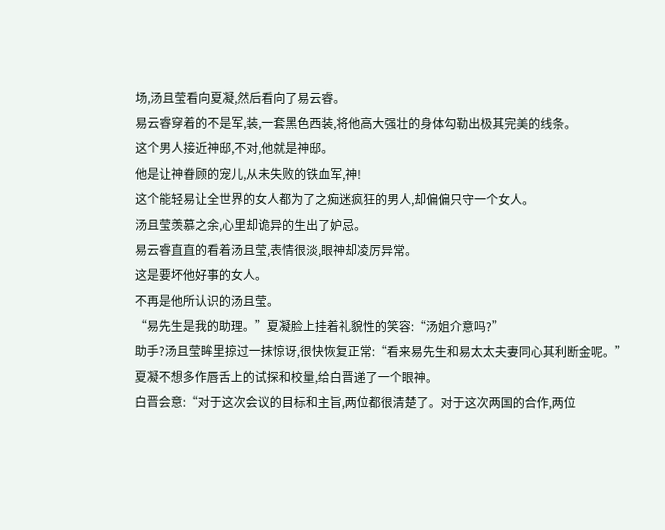场,汤且莹看向夏凝,然后看向了易云睿。
易云睿穿着的不是军,装,一套黑色西装,将他高大强壮的身体勾勒出极其完美的线条。
这个男人接近神邸,不对,他就是神邸。
他是让神眷顾的宠儿,从未失败的铁血军,神!
这个能轻易让全世界的女人都为了之痴迷疯狂的男人,却偏偏只守一个女人。
汤且莹羡慕之余,心里却诡异的生出了妒忌。
易云睿直直的看着汤且莹,表情很淡,眼神却凌厉异常。
这是要坏他好事的女人。
不再是他所认识的汤且莹。
“易先生是我的助理。”夏凝脸上挂着礼貌性的笑容:“汤姐介意吗?”
助手?汤且莹眸里掠过一抹惊讶,很快恢复正常:“看来易先生和易太太夫妻同心其利断金呢。”
夏凝不想多作唇舌上的试探和校量,给白晋递了一个眼神。
白晋会意:“对于这次会议的目标和主旨,两位都很清楚了。对于这次两国的合作,两位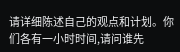请详细陈述自己的观点和计划。你们各有一小时时间,请问谁先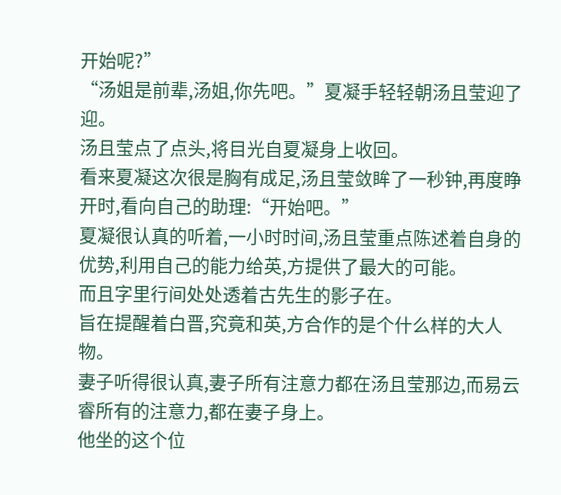开始呢?”
“汤姐是前辈,汤姐,你先吧。”夏凝手轻轻朝汤且莹迎了迎。
汤且莹点了点头,将目光自夏凝身上收回。
看来夏凝这次很是胸有成足,汤且莹敛眸了一秒钟,再度睁开时,看向自己的助理:“开始吧。”
夏凝很认真的听着,一小时时间,汤且莹重点陈述着自身的优势,利用自己的能力给英,方提供了最大的可能。
而且字里行间处处透着古先生的影子在。
旨在提醒着白晋,究竟和英,方合作的是个什么样的大人物。
妻子听得很认真,妻子所有注意力都在汤且莹那边,而易云睿所有的注意力,都在妻子身上。
他坐的这个位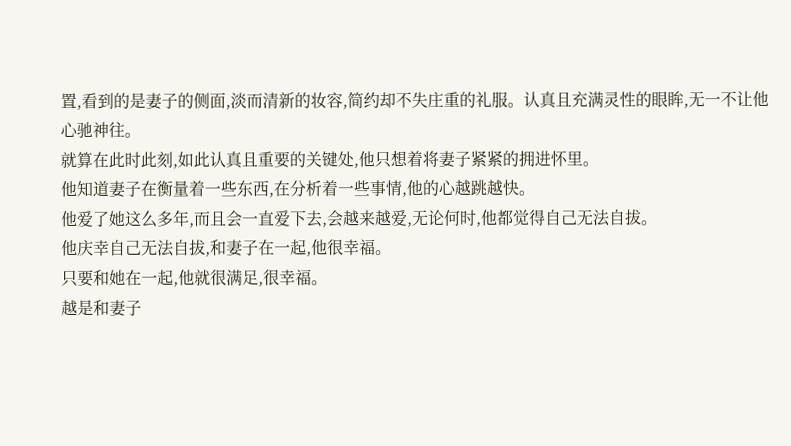置,看到的是妻子的侧面,淡而清新的妆容,简约却不失庄重的礼服。认真且充满灵性的眼眸,无一不让他心驰神往。
就算在此时此刻,如此认真且重要的关键处,他只想着将妻子紧紧的拥进怀里。
他知道妻子在衡量着一些东西,在分析着一些事情,他的心越跳越快。
他爱了她这么多年,而且会一直爱下去,会越来越爱,无论何时,他都觉得自己无法自拔。
他庆幸自己无法自拔,和妻子在一起,他很幸福。
只要和她在一起,他就很满足,很幸福。
越是和妻子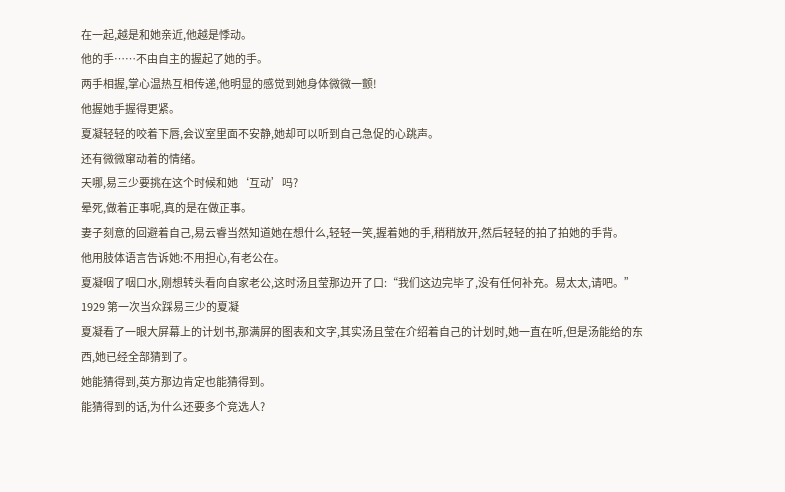在一起,越是和她亲近,他越是悸动。
他的手……不由自主的握起了她的手。
两手相握,掌心温热互相传递,他明显的感觉到她身体微微一颤!
他握她手握得更紧。
夏凝轻轻的咬着下唇,会议室里面不安静,她却可以听到自己急促的心跳声。
还有微微窜动着的情绪。
天哪,易三少要挑在这个时候和她‘互动’吗?
晕死,做着正事呢,真的是在做正事。
妻子刻意的回避着自己,易云睿当然知道她在想什么,轻轻一笑,握着她的手,稍稍放开,然后轻轻的拍了拍她的手背。
他用肢体语言告诉她:不用担心,有老公在。
夏凝咽了咽口水,刚想转头看向自家老公,这时汤且莹那边开了口:“我们这边完毕了,没有任何补充。易太太,请吧。”
1929 第一次当众踩易三少的夏凝
夏凝看了一眼大屏幕上的计划书,那满屏的图表和文字,其实汤且莹在介绍着自己的计划时,她一直在听,但是汤能给的东西,她已经全部猜到了。
她能猜得到,英方那边肯定也能猜得到。
能猜得到的话,为什么还要多个竞选人?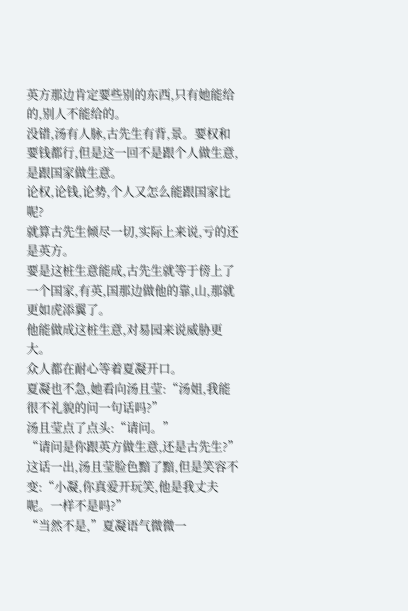英方那边肯定要些别的东西,只有她能给的,别人不能给的。
没错,汤有人脉,古先生有背,景。要权和要钱都行,但是这一回不是跟个人做生意,是跟国家做生意。
论权,论钱,论势,个人又怎么能跟国家比呢?
就算古先生倾尽一切,实际上来说,亏的还是英方。
要是这桩生意能成,古先生就等于傍上了一个国家,有英,国那边做他的靠,山,那就更如虎添翼了。
他能做成这桩生意,对易园来说威胁更大。
众人都在耐心等着夏凝开口。
夏凝也不急,她看向汤且莹:“汤姐,我能很不礼貌的问一句话吗?”
汤且莹点了点头:“请问。”
“请问是你跟英方做生意,还是古先生?”
这话一出,汤且莹脸色黯了黯,但是笑容不变:“小凝,你真爱开玩笑,他是我丈夫呢。一样不是吗?”
“当然不是,”夏凝语气微微一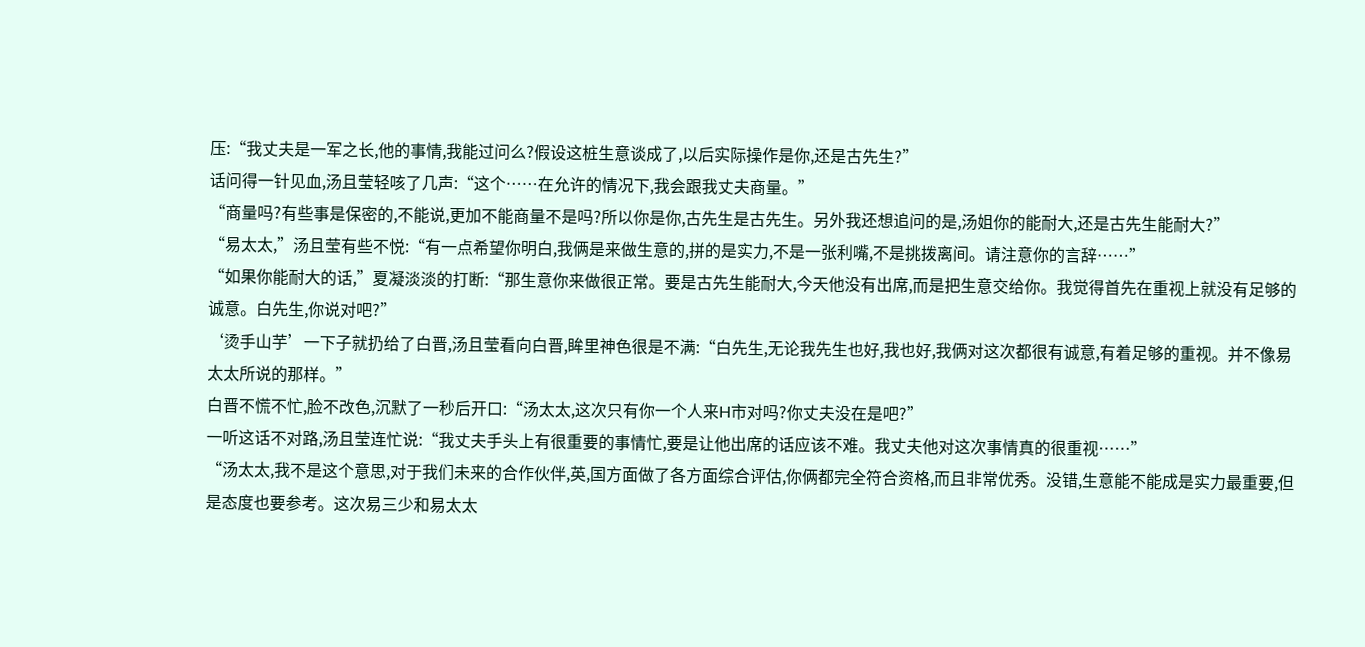压:“我丈夫是一军之长,他的事情,我能过问么?假设这桩生意谈成了,以后实际操作是你,还是古先生?”
话问得一针见血,汤且莹轻咳了几声:“这个……在允许的情况下,我会跟我丈夫商量。”
“商量吗?有些事是保密的,不能说,更加不能商量不是吗?所以你是你,古先生是古先生。另外我还想追问的是,汤姐你的能耐大,还是古先生能耐大?”
“易太太,”汤且莹有些不悦:“有一点希望你明白,我俩是来做生意的,拼的是实力,不是一张利嘴,不是挑拨离间。请注意你的言辞……”
“如果你能耐大的话,”夏凝淡淡的打断:“那生意你来做很正常。要是古先生能耐大,今天他没有出席,而是把生意交给你。我觉得首先在重视上就没有足够的诚意。白先生,你说对吧?”
‘烫手山芋’一下子就扔给了白晋,汤且莹看向白晋,眸里神色很是不满:“白先生,无论我先生也好,我也好,我俩对这次都很有诚意,有着足够的重视。并不像易太太所说的那样。”
白晋不慌不忙,脸不改色,沉默了一秒后开口:“汤太太,这次只有你一个人来H市对吗?你丈夫没在是吧?”
一听这话不对路,汤且莹连忙说:“我丈夫手头上有很重要的事情忙,要是让他出席的话应该不难。我丈夫他对这次事情真的很重视……”
“汤太太,我不是这个意思,对于我们未来的合作伙伴,英,国方面做了各方面综合评估,你俩都完全符合资格,而且非常优秀。没错,生意能不能成是实力最重要,但是态度也要参考。这次易三少和易太太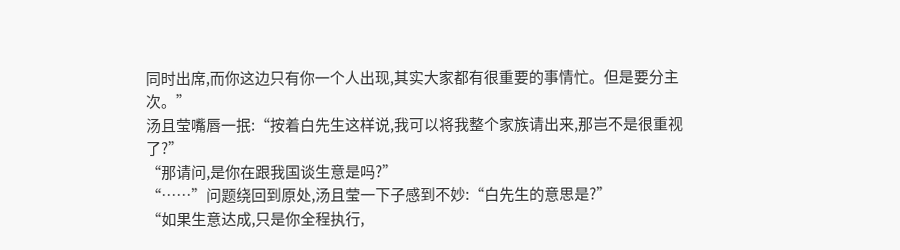同时出席,而你这边只有你一个人出现,其实大家都有很重要的事情忙。但是要分主次。”
汤且莹嘴唇一抿:“按着白先生这样说,我可以将我整个家族请出来,那岂不是很重视了?”
“那请问,是你在跟我国谈生意是吗?”
“……”问题绕回到原处,汤且莹一下子感到不妙:“白先生的意思是?”
“如果生意达成,只是你全程执行,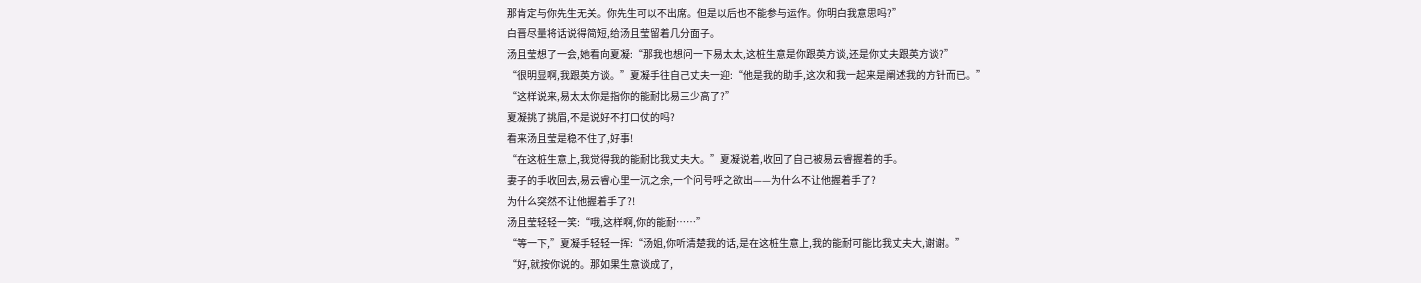那肯定与你先生无关。你先生可以不出席。但是以后也不能参与运作。你明白我意思吗?”
白晋尽量将话说得简短,给汤且莹留着几分面子。
汤且莹想了一会,她看向夏凝:“那我也想问一下易太太,这桩生意是你跟英方谈,还是你丈夫跟英方谈?”
“很明显啊,我跟英方谈。”夏凝手往自己丈夫一迎:“他是我的助手,这次和我一起来是阐述我的方针而已。”
“这样说来,易太太你是指你的能耐比易三少高了?”
夏凝挑了挑眉,不是说好不打口仗的吗?
看来汤且莹是稳不住了,好事!
“在这桩生意上,我觉得我的能耐比我丈夫大。”夏凝说着,收回了自己被易云睿握着的手。
妻子的手收回去,易云睿心里一沉之余,一个问号呼之欲出——为什么不让他握着手了?
为什么突然不让他握着手了?!
汤且莹轻轻一笑:“哦,这样啊,你的能耐……”
“等一下,”夏凝手轻轻一挥:“汤姐,你听清楚我的话,是在这桩生意上,我的能耐可能比我丈夫大,谢谢。”
“好,就按你说的。那如果生意谈成了,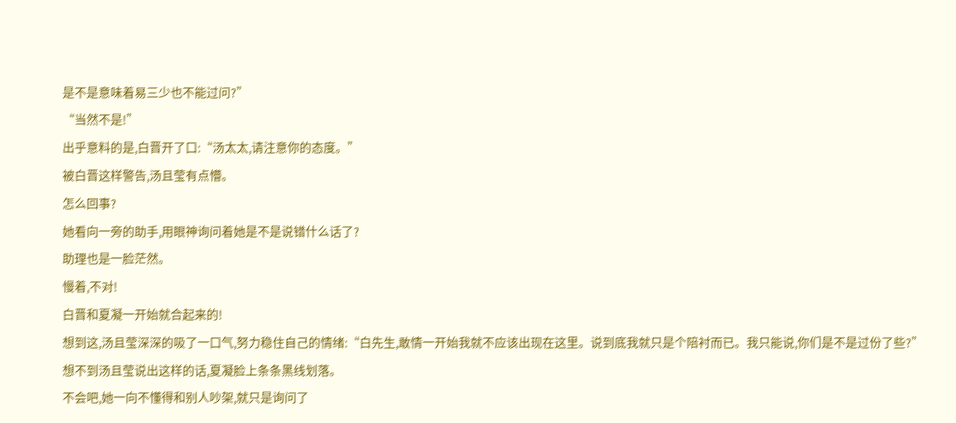是不是意味着易三少也不能过问?”
“当然不是!”
出乎意料的是,白晋开了口:“汤太太,请注意你的态度。”
被白晋这样警告,汤且莹有点懵。
怎么回事?
她看向一旁的助手,用眼神询问着她是不是说错什么话了?
助理也是一脸茫然。
慢着,不对!
白晋和夏凝一开始就合起来的!
想到这,汤且莹深深的吸了一口气,努力稳住自己的情绪:“白先生,敢情一开始我就不应该出现在这里。说到底我就只是个陪衬而已。我只能说,你们是不是过份了些?”
想不到汤且莹说出这样的话,夏凝脸上条条黑线划落。
不会吧,她一向不懂得和别人吵架,就只是询问了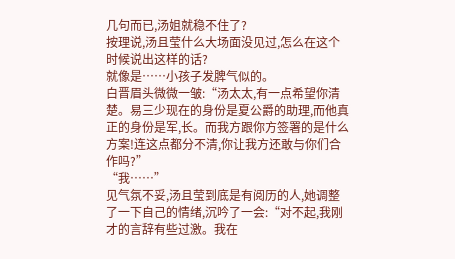几句而已,汤姐就稳不住了?
按理说,汤且莹什么大场面没见过,怎么在这个时候说出这样的话?
就像是……小孩子发脾气似的。
白晋眉头微微一皱:“汤太太,有一点希望你清楚。易三少现在的身份是夏公爵的助理,而他真正的身份是军,长。而我方跟你方签署的是什么方案!连这点都分不清,你让我方还敢与你们合作吗?”
“我……”
见气氛不妥,汤且莹到底是有阅历的人,她调整了一下自己的情绪,沉吟了一会:“对不起,我刚才的言辞有些过激。我在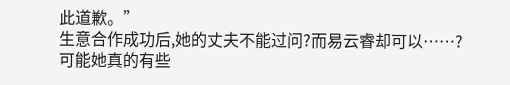此道歉。”
生意合作成功后,她的丈夫不能过问?而易云睿却可以……?
可能她真的有些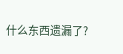什么东西遗漏了?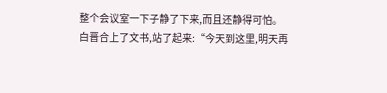整个会议室一下子静了下来,而且还静得可怕。
白晋合上了文书,站了起来:“今天到这里,明天再